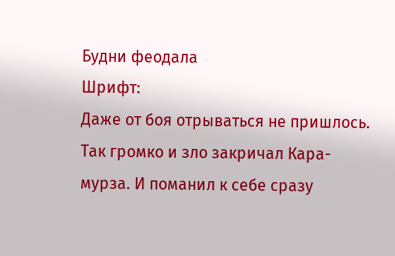Будни феодала
Шрифт:
Даже от боя отрываться не пришлось. Так громко и зло закричал Кара-мурза. И поманил к себе сразу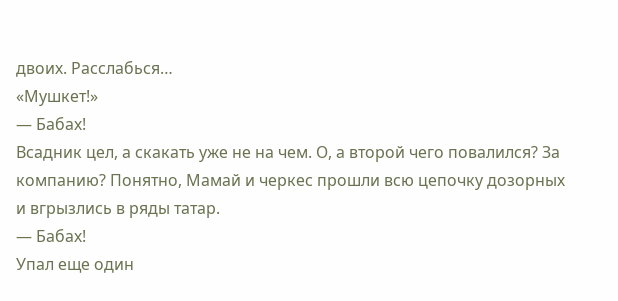двоих. Расслабься…
«Мушкет!»
— Бабах!
Всадник цел, а скакать уже не на чем. О, а второй чего повалился? За компанию? Понятно, Мамай и черкес прошли всю цепочку дозорных и вгрызлись в ряды татар.
— Бабах!
Упал еще один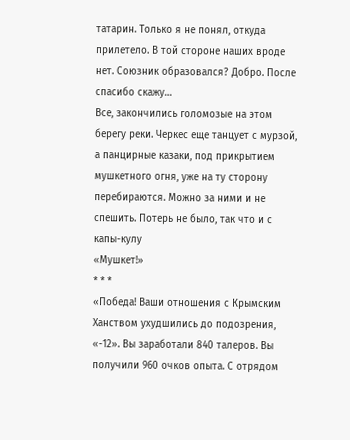татарин. Только я не понял, откуда прилетело. В той стороне наших вроде нет. Союзник образовался? Добро. После спасибо скажу…
Все, закончились голомозые на этом берегу реки. Черкес еще танцует с мурзой, а панцирные казаки, под прикрытием мушкетного огня, уже на ту сторону перебираются. Можно за ними и не спешить. Потерь не было, так что и с капы-кулу
«Мушкет!»
* * *
«Победа! Ваши отношения с Крымским Ханством ухудшились до подозрения, «-12». Вы заработали 840 талеров. Вы получили 960 очков опыта. С отрядом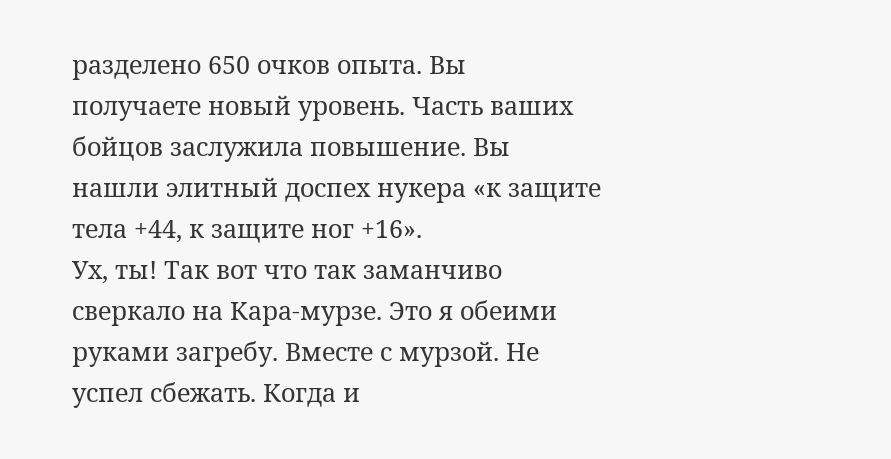разделено 650 очков опыта. Вы получаете новый уровень. Часть ваших бойцов заслужила повышение. Вы нашли элитный доспех нукера «к защите тела +44, к защите ног +16».
Ух, ты! Так вот что так заманчиво сверкало на Кара-мурзе. Это я обеими руками загребу. Вместе с мурзой. Не успел сбежать. Когда и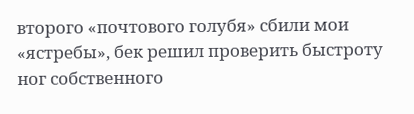второго «почтового голубя» сбили мои «ястребы», бек решил проверить быстроту ног собственного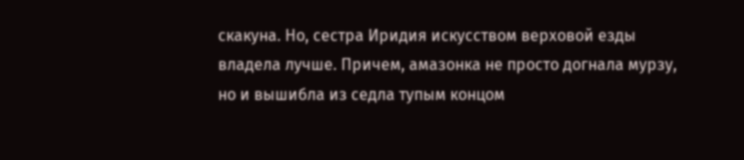скакуна. Но, сестра Иридия искусством верховой езды владела лучше. Причем, амазонка не просто догнала мурзу, но и вышибла из седла тупым концом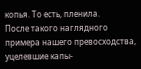копья. То есть, пленила.
После такого наглядного примера нашего превосходства, уцелевшие капы-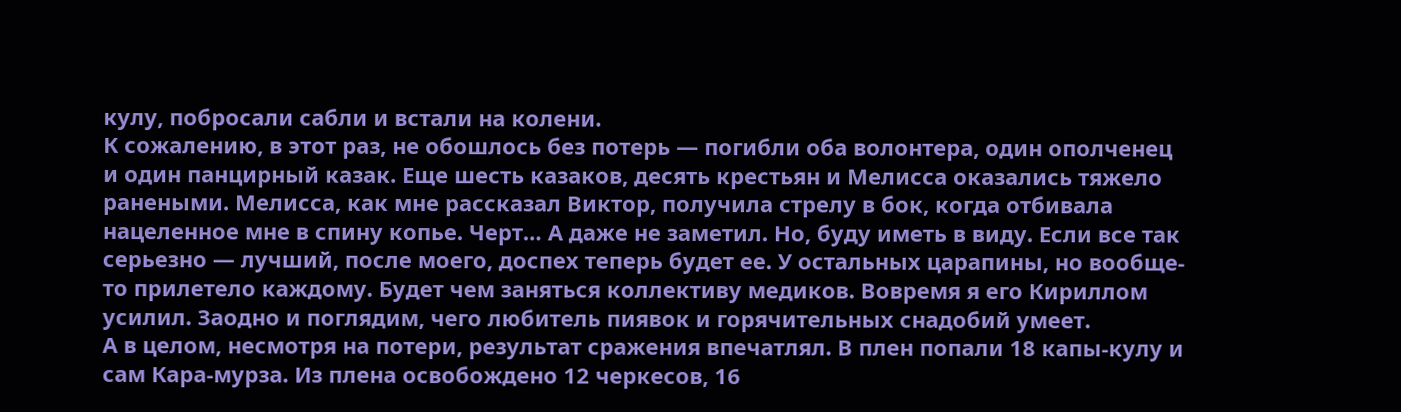кулу, побросали сабли и встали на колени.
К сожалению, в этот раз, не обошлось без потерь — погибли оба волонтера, один ополченец и один панцирный казак. Еще шесть казаков, десять крестьян и Мелисса оказались тяжело ранеными. Мелисса, как мне рассказал Виктор, получила стрелу в бок, когда отбивала нацеленное мне в спину копье. Черт… А даже не заметил. Но, буду иметь в виду. Если все так серьезно — лучший, после моего, доспех теперь будет ее. У остальных царапины, но вообще-то прилетело каждому. Будет чем заняться коллективу медиков. Вовремя я его Кириллом усилил. Заодно и поглядим, чего любитель пиявок и горячительных снадобий умеет.
А в целом, несмотря на потери, результат сражения впечатлял. В плен попали 18 капы-кулу и сам Кара-мурза. Из плена освобождено 12 черкесов, 16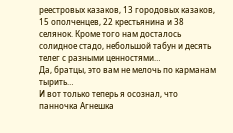реестровых казаков, 13 городовых казаков, 15 ополченцев, 22 крестьянина и 38 селянок. Кроме того нам досталось солидное стадо, небольшой табун и десять телег с разными ценностями…
Да, братцы, это вам не мелочь по карманам тырить…
И вот только теперь я осознал, что панночка Агнешка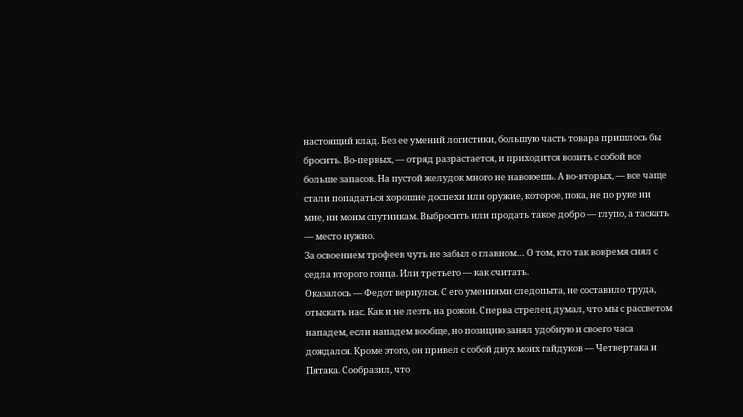настоящий клад. Без ее умений логистики, большую часть товара пришлось бы бросить. Во-первых, — отряд разрастается, и приходится возить с собой все больше запасов. На пустой желудок много не навоюешь. А во-вторых, — все чаще стали попадаться хорошие доспехи или оружие, которое, пока, не по руке ни мне, ни моим спутникам. Выбросить или продать такое добро — глупо, а таскать — место нужно.
За освоением трофеев чуть не забыл о главном… О том, кто так вовремя снял с седла второго гонца. Или третьего — как считать.
Оказалось — Федот вернулся. С его умениями следопыта, не составило труда, отыскать нас. Как и не лезть на рожон. Сперва стрелец думал, что мы с рассветом нападем, если нападем вообще, но позицию занял удобную и своего часа дождался. Кроме этого, он привел с собой двух моих гайдуков — Четвертака и Пятака. Сообразил, что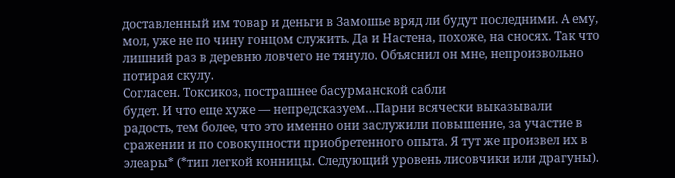доставленный им товар и деньги в Замошье вряд ли будут последними. А ему, мол, уже не по чину гонцом служить. Да и Настена, похоже, на сносях. Так что лишний раз в деревню ловчего не тянуло. Объяснил он мне, непроизвольно потирая скулу.
Согласен. Токсикоз, пострашнее басурманской сабли
будет. И что еще хуже — непредсказуем…Парни всячески выказывали радость, тем более, что это именно они заслужили повышение, за участие в сражении и по совокупности приобретенного опыта. Я тут же произвел их в элеары* (*тип легкой конницы. Следующий уровень лисовчики или драгуны).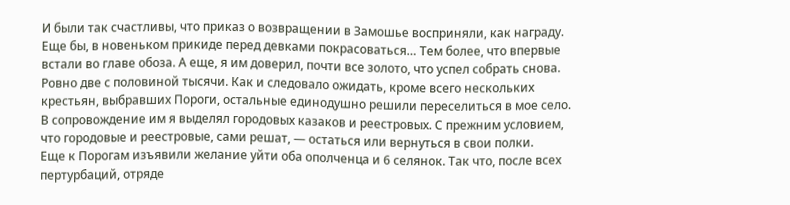И были так счастливы, что приказ о возвращении в Замошье восприняли, как награду. Еще бы, в новеньком прикиде перед девками покрасоваться… Тем более, что впервые встали во главе обоза. А еще, я им доверил, почти все золото, что успел собрать снова. Ровно две с половиной тысячи. Как и следовало ожидать, кроме всего нескольких крестьян, выбравших Пороги, остальные единодушно решили переселиться в мое село. В сопровождение им я выделял городовых казаков и реестровых. С прежним условием, что городовые и реестровые, сами решат, — остаться или вернуться в свои полки.
Еще к Порогам изъявили желание уйти оба ополченца и 6 селянок. Так что, после всех пертурбаций, отряде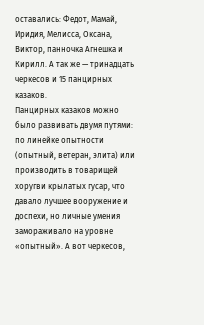оставались: Федот, Мамай, Иридия, Мелисса, Оксана, Виктор, панночка Агнешка и Кирилл. А так же — тринадцать черкесов и 15 панцирных казаков.
Панцирных казаков можно было развивать двумя путями: по линейке опытности (опытный, ветеран, элита) или производить в товарищей хоругви крылатых гусар, что давало лучшее вооружение и доспехи, но личные умения замораживало на уровне «опытный». А вот черкесов,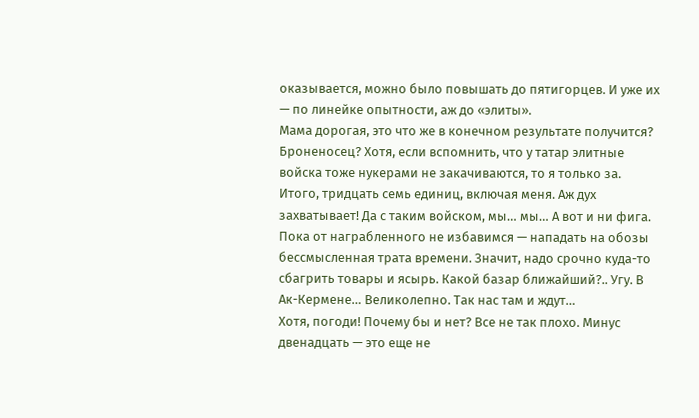оказывается, можно было повышать до пятигорцев. И уже их — по линейке опытности, аж до «элиты».
Мама дорогая, это что же в конечном результате получится? Броненосец? Хотя, если вспомнить, что у татар элитные войска тоже нукерами не закачиваются, то я только за.
Итого, тридцать семь единиц, включая меня. Аж дух захватывает! Да с таким войском, мы… мы… А вот и ни фига. Пока от награбленного не избавимся — нападать на обозы бессмысленная трата времени. Значит, надо срочно куда-то сбагрить товары и ясырь. Какой базар ближайший?.. Угу. В Ак-Кермене… Великолепно. Так нас там и ждут…
Хотя, погоди! Почему бы и нет? Все не так плохо. Минус двенадцать — это еще не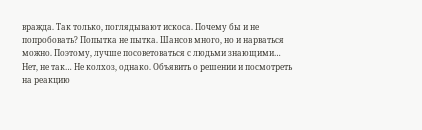вражда. Так только, поглядывают искоса. Почему бы и не попробовать? Попытка не пытка. Шансов много, но и нарваться можно. Поэтому, лучше посоветоваться с людьми знающими…
Нет, не так… Не колхоз, однако. Объявить о решении и посмотреть на реакцию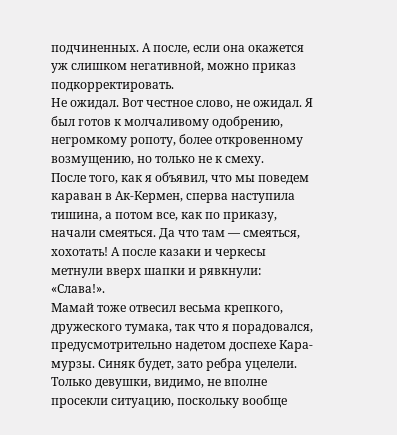подчиненных. А после, если она окажется уж слишком негативной, можно приказ подкорректировать.
Не ожидал. Вот честное слово, не ожидал. Я был готов к молчаливому одобрению, негромкому ропоту, более откровенному возмущению, но только не к смеху.
После того, как я объявил, что мы поведем караван в Ак-Кермен, сперва наступила тишина, а потом все, как по приказу, начали смеяться. Да что там — смеяться, хохотать! А после казаки и черкесы метнули вверх шапки и рявкнули: «Слава!».
Мамай тоже отвесил весьма крепкого, дружеского тумака, так что я порадовался, предусмотрительно надетом доспехе Кара-мурзы. Синяк будет, зато ребра уцелели. Только девушки, видимо, не вполне просекли ситуацию, поскольку вообще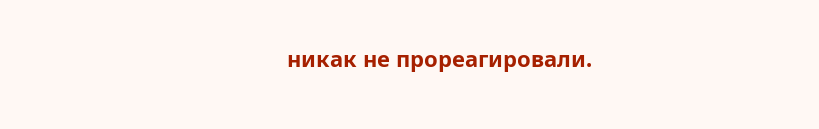никак не прореагировали.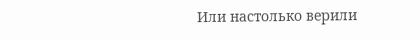Или настолько верили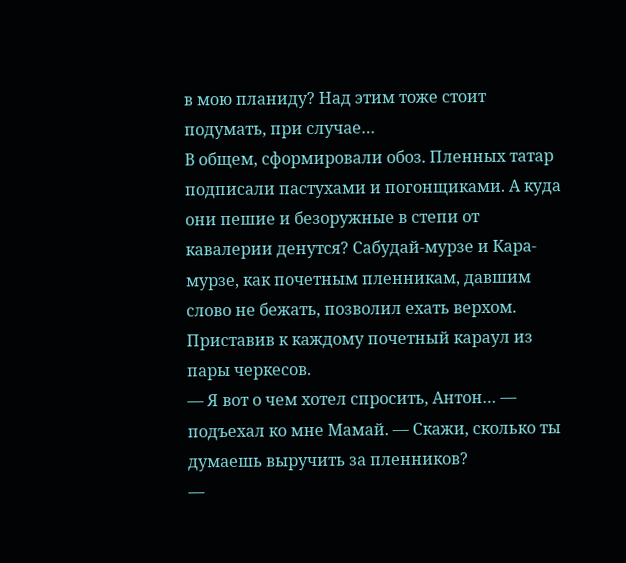в мою планиду? Над этим тоже стоит подумать, при случае…
В общем, сформировали обоз. Пленных татар подписали пастухами и погонщиками. А куда они пешие и безоружные в степи от кавалерии денутся? Сабудай-мурзе и Кара-мурзе, как почетным пленникам, давшим слово не бежать, позволил ехать верхом. Приставив к каждому почетный караул из пары черкесов.
— Я вот о чем хотел спросить, Антон… — подъехал ко мне Мамай. — Скажи, сколько ты думаешь выручить за пленников?
—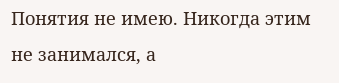Понятия не имею. Никогда этим не занимался, а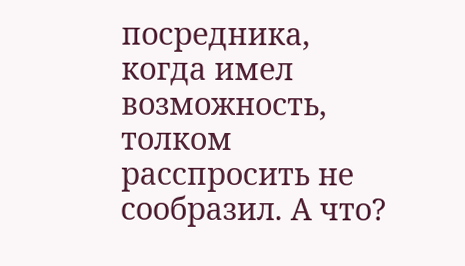посредника, когда имел возможность, толком расспросить не сообразил. А что?